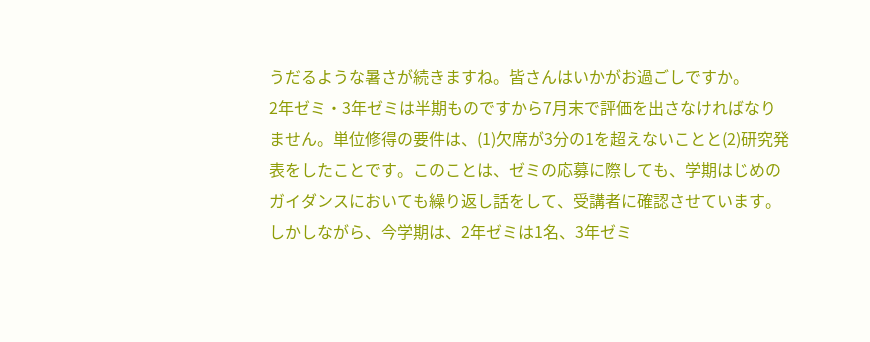うだるような暑さが続きますね。皆さんはいかがお過ごしですか。
2年ゼミ・3年ゼミは半期ものですから7月末で評価を出さなければなりません。単位修得の要件は、(1)欠席が3分の1を超えないことと(2)研究発表をしたことです。このことは、ゼミの応募に際しても、学期はじめのガイダンスにおいても繰り返し話をして、受講者に確認させています。しかしながら、今学期は、2年ゼミは1名、3年ゼミ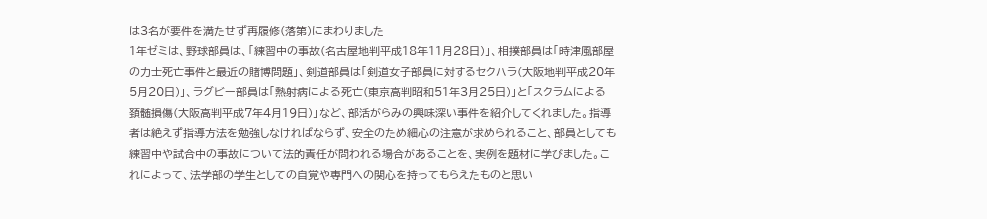は3名が要件を満たせず再履修(落第)にまわりました
1年ゼミは、野球部員は、「練習中の事故(名古屋地判平成18年11月28日)」、相撲部員は「時津風部屋の力士死亡事件と最近の賭博問題」、剣道部員は「剣道女子部員に対するセクハラ(大阪地判平成20年5月20日)」、ラグビー部員は「熱射病による死亡(東京高判昭和51年3月25日)」と「スクラムによる頚髄損傷(大阪高判平成7年4月19日)」など、部活がらみの興味深い事件を紹介してくれました。指導者は絶えず指導方法を勉強しなければならず、安全のため細心の注意が求められること、部員としても練習中や試合中の事故について法的責任が問われる場合があることを、実例を題材に学びました。これによって、法学部の学生としての自覚や専門への関心を持ってもらえたものと思い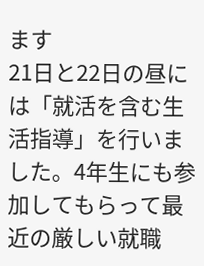ます
21日と22日の昼には「就活を含む生活指導」を行いました。4年生にも参加してもらって最近の厳しい就職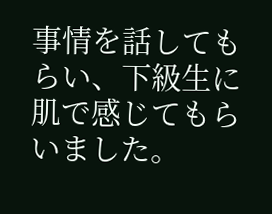事情を話してもらい、下級生に肌で感じてもらいました。